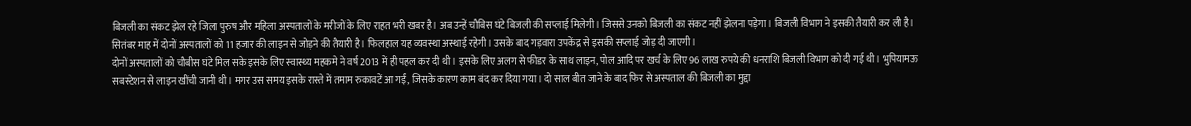बिजली का संकट झेल रहे जिला पुरुष और महिला अस्पतालों के मरीजों के लिए राहत भरी खबर है। अब उन्हें चौबिस घंटे बिजली की सप्लाई मिलेगी। जिससे उनको बिजली का संकट नहीं झेलना पड़ेगा। बिजली विभाग ने इसकी तैयारी कर ली है। सितंबर माह में दोनों अस्पतालों को 11 हजार की लाइन से जोड़ने की तैयारी है। फिलहाल यह व्यवस्था अस्थाई रहेगी। उसके बाद गड़वारा उपकेंद्र से इसकी सप्लाई जोड़ दी जाएगी।
दोनों अस्पतालों को चौबीस घंटे मिल सके इसके लिए स्वास्थ्य महकमे ने वर्ष 2013 में ही पहल कर दी थी। इसके लिए अलग से फीडर के साथ लाइन, पोल आदि पर खर्च के लिए 96 लाख रुपये की धनराशि बिजली विभाग को दी गई थी। भुपियामऊ सबस्टेशन से लाइन खींची जानी थी। मगर उस समय इसके रास्ते में तमाम रुकावटें आ गईं, जिसके कारण काम बंद कर दिया गया। दो साल बीत जाने के बाद फिर से अस्पताल की बिजली का मुद्दा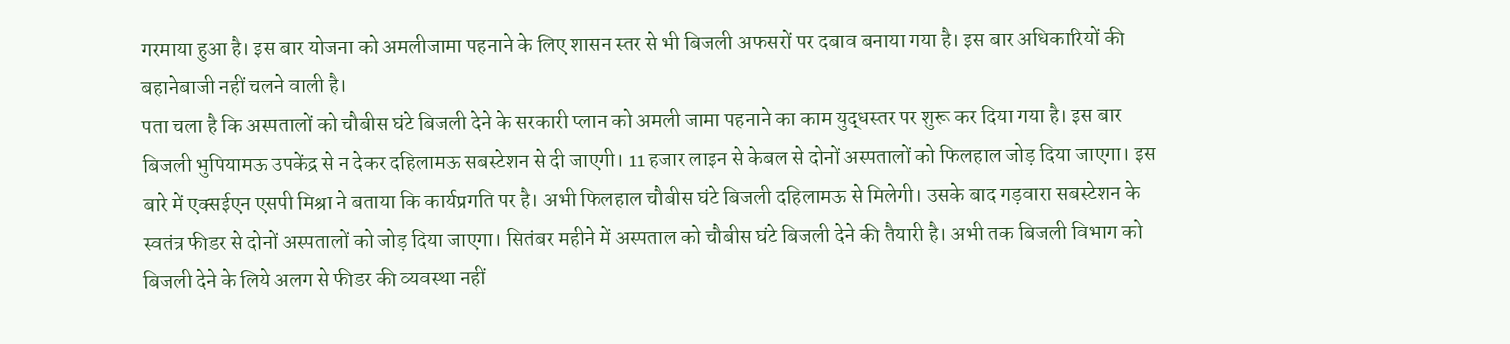गरमाया हुआ है। इस बार योजना को अमलीजामा पहनाने के लिए शासन स्तर से भी बिजली अफसरों पर दबाव बनाया गया है। इस बार अधिकारियों की बहानेबाजी नहीं चलने वाली है।
पता चला है कि अस्पतालों को चौबीस घंटे बिजली देने के सरकारी प्लान को अमली जामा पहनाने का काम युद्धस्तर पर शुरू कर दिया गया है। इस बार बिजली भुपियामऊ उपकेंद्र से न देकर दहिलामऊ सबस्टेशन से दी जाएगी। 11 हजार लाइन से केबल से दोनों अस्पतालों को फिलहाल जोड़ दिया जाएगा। इस बारे में एक्सईएन एसपी मिश्रा ने बताया कि कार्यप्रगति पर है। अभी फिलहाल चौबीस घंटे बिजली दहिलामऊ से मिलेगी। उसके बाद गड़वारा सबस्टेशन के स्वतंत्र फीडर से दोनों अस्पतालों को जोड़ दिया जाएगा। सितंबर महीने में अस्पताल को चौबीस घंटे बिजली देने की तैयारी है। अभी तक बिजली विभाग को बिजली देने के लिये अलग से फीडर की व्यवस्था नहीं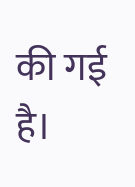की गई है।